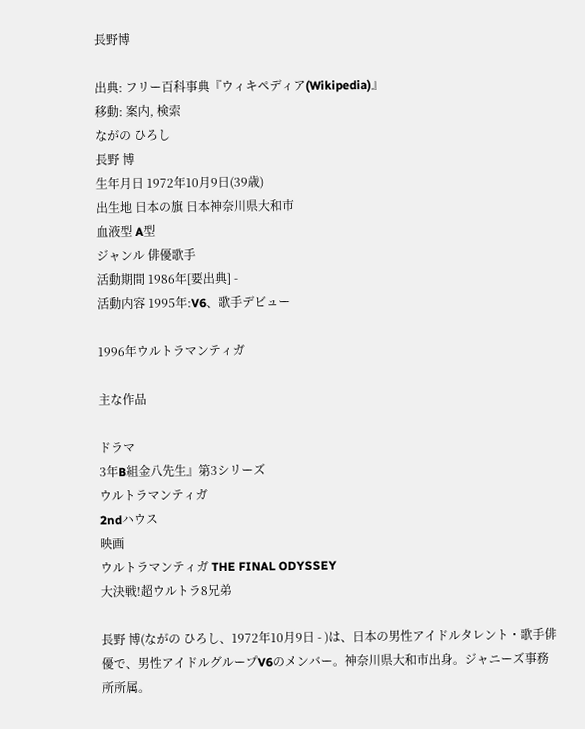長野博

出典: フリー百科事典『ウィキペディア(Wikipedia)』
移動: 案内, 検索
ながの ひろし
長野 博
生年月日 1972年10月9日(39歳)
出生地 日本の旗 日本神奈川県大和市
血液型 A型
ジャンル 俳優歌手
活動期間 1986年[要出典] -
活動内容 1995年:V6、歌手デビュー

1996年ウルトラマンティガ

主な作品

ドラマ
3年B組金八先生』第3シリーズ
ウルトラマンティガ
2ndハウス
映画
ウルトラマンティガ THE FINAL ODYSSEY
大決戦!超ウルトラ8兄弟

長野 博(ながの ひろし、1972年10月9日 - )は、日本の男性アイドルタレント・歌手俳優で、男性アイドルグループV6のメンバー。神奈川県大和市出身。ジャニーズ事務所所属。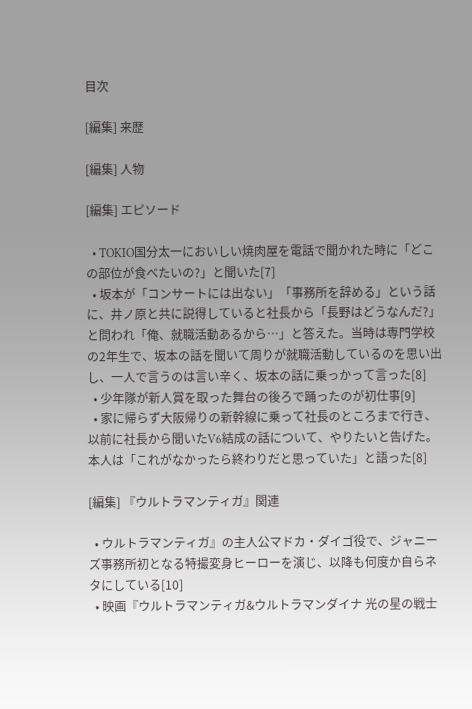目次

[編集] 来歴

[編集] 人物

[編集] エピソード

  • TOKIO国分太一においしい焼肉屋を電話で聞かれた時に「どこの部位が食べたいの?」と聞いた[7]
  • 坂本が「コンサートには出ない」「事務所を辞める」という話に、井ノ原と共に説得していると社長から「長野はどうなんだ?」と問われ「俺、就職活動あるから…」と答えた。当時は専門学校の2年生で、坂本の話を聞いて周りが就職活動しているのを思い出し、一人で言うのは言い辛く、坂本の話に乗っかって言った[8]
  • 少年隊が新人賞を取った舞台の後ろで踊ったのが初仕事[9]
  • 家に帰らず大阪帰りの新幹線に乗って社長のところまで行き、以前に社長から聞いたV6結成の話について、やりたいと告げた。本人は「これがなかったら終わりだと思っていた」と語った[8]

[編集] 『ウルトラマンティガ』関連

  • ウルトラマンティガ』の主人公マドカ・ダイゴ役で、ジャニーズ事務所初となる特撮変身ヒーローを演じ、以降も何度か自らネタにしている[10]
  • 映画『ウルトラマンティガ&ウルトラマンダイナ 光の星の戦士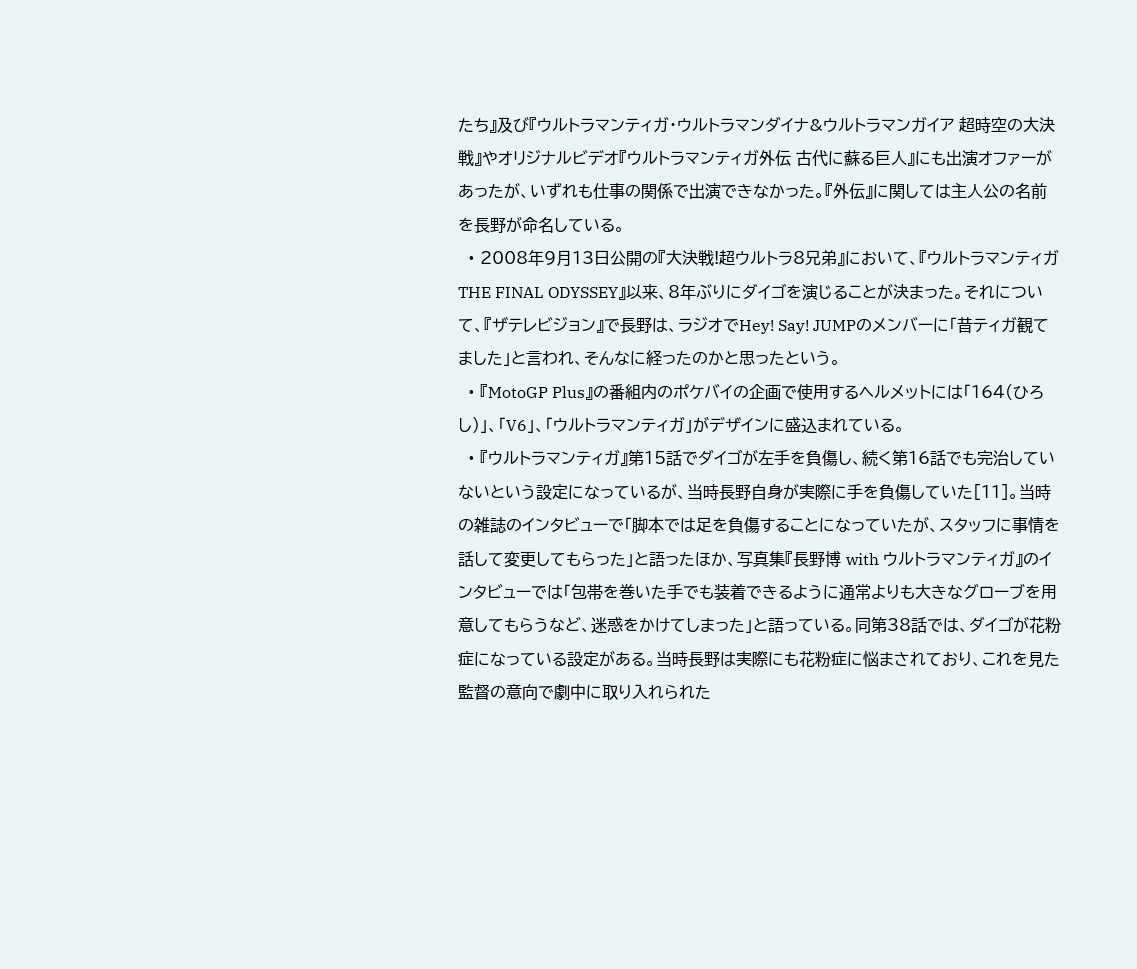たち』及び『ウルトラマンティガ・ウルトラマンダイナ&ウルトラマンガイア 超時空の大決戦』やオリジナルビデオ『ウルトラマンティガ外伝 古代に蘇る巨人』にも出演オファーがあったが、いずれも仕事の関係で出演できなかった。『外伝』に関しては主人公の名前を長野が命名している。
  • 2008年9月13日公開の『大決戦!超ウルトラ8兄弟』において、『ウルトラマンティガ THE FINAL ODYSSEY』以来、8年ぶりにダイゴを演じることが決まった。それについて、『ザテレビジョン』で長野は、ラジオでHey! Say! JUMPのメンバーに「昔ティガ観てました」と言われ、そんなに経ったのかと思ったという。
  • 『MotoGP Plus』の番組内のポケバイの企画で使用するヘルメットには「164(ひろし)」、「V6」、「ウルトラマンティガ」がデザインに盛込まれている。
  • 『ウルトラマンティガ』第15話でダイゴが左手を負傷し、続く第16話でも完治していないという設定になっているが、当時長野自身が実際に手を負傷していた[11]。当時の雑誌のインタビューで「脚本では足を負傷することになっていたが、スタッフに事情を話して変更してもらった」と語ったほか、写真集『長野博 with ウルトラマンティガ』のインタビューでは「包帯を巻いた手でも装着できるように通常よりも大きなグローブを用意してもらうなど、迷惑をかけてしまった」と語っている。同第38話では、ダイゴが花粉症になっている設定がある。当時長野は実際にも花粉症に悩まされており、これを見た監督の意向で劇中に取り入れられた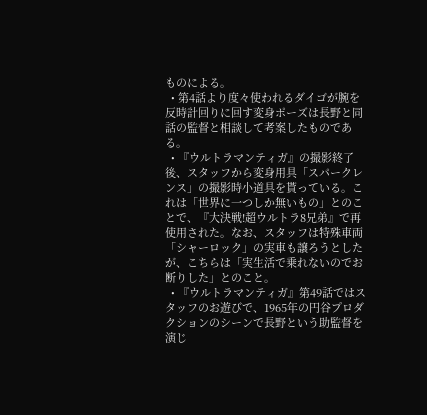ものによる。
  • 第4話より度々使われるダイゴが腕を反時計回りに回す変身ポーズは長野と同話の監督と相談して考案したものである。
  • 『ウルトラマンティガ』の撮影終了後、スタッフから変身用具「スパークレンス」の撮影時小道具を貰っている。これは「世界に一つしか無いもの」とのことで、『大決戦!超ウルトラ8兄弟』で再使用された。なお、スタッフは特殊車両「シャーロック」の実車も譲ろうとしたが、こちらは「実生活で乗れないのでお断りした」とのこと。
  • 『ウルトラマンティガ』第49話ではスタッフのお遊びで、1965年の円谷プロダクションのシーンで長野という助監督を演じ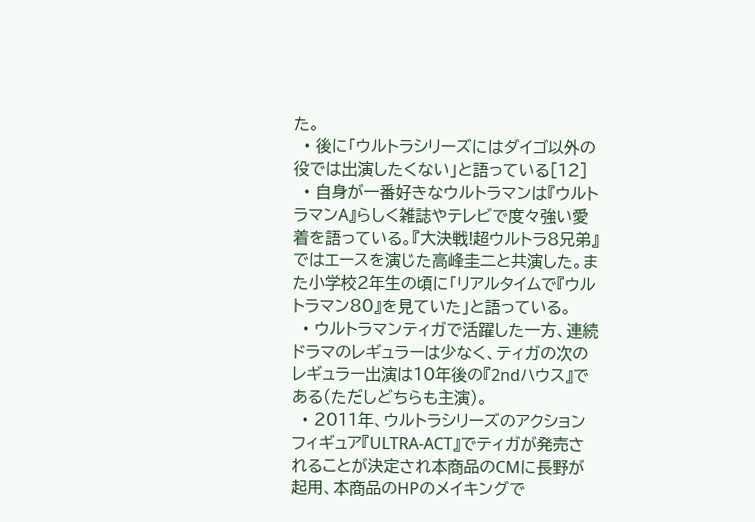た。
  • 後に「ウルトラシリーズにはダイゴ以外の役では出演したくない」と語っている[12]
  • 自身が一番好きなウルトラマンは『ウルトラマンA』らしく雑誌やテレビで度々強い愛着を語っている。『大決戦!超ウルトラ8兄弟』ではエースを演じた高峰圭二と共演した。また小学校2年生の頃に「リアルタイムで『ウルトラマン80』を見ていた」と語っている。
  • ウルトラマンティガで活躍した一方、連続ドラマのレギュラーは少なく、ティガの次のレギュラー出演は10年後の『2ndハウス』である(ただしどちらも主演)。
  • 2011年、ウルトラシリーズのアクションフィギュア『ULTRA-ACT』でティガが発売されることが決定され本商品のCMに長野が起用、本商品のHPのメイキングで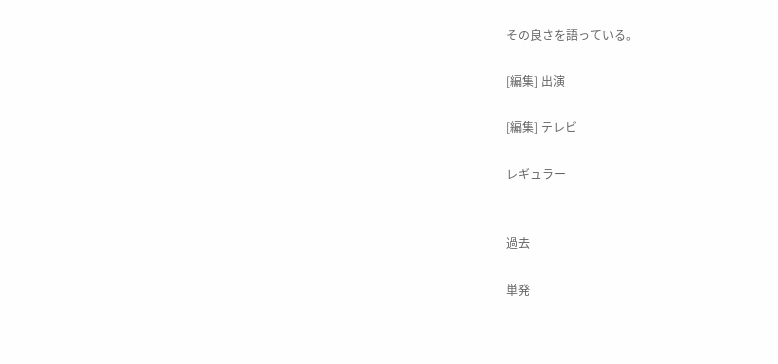その良さを語っている。

[編集] 出演

[編集] テレビ

レギュラー


過去

単発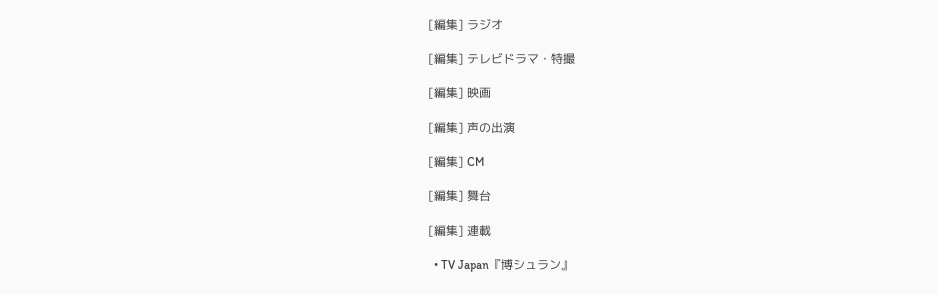[編集] ラジオ

[編集] テレビドラマ・特撮

[編集] 映画

[編集] 声の出演

[編集] CM

[編集] 舞台

[編集] 連載

  • TV Japan『博シュラン』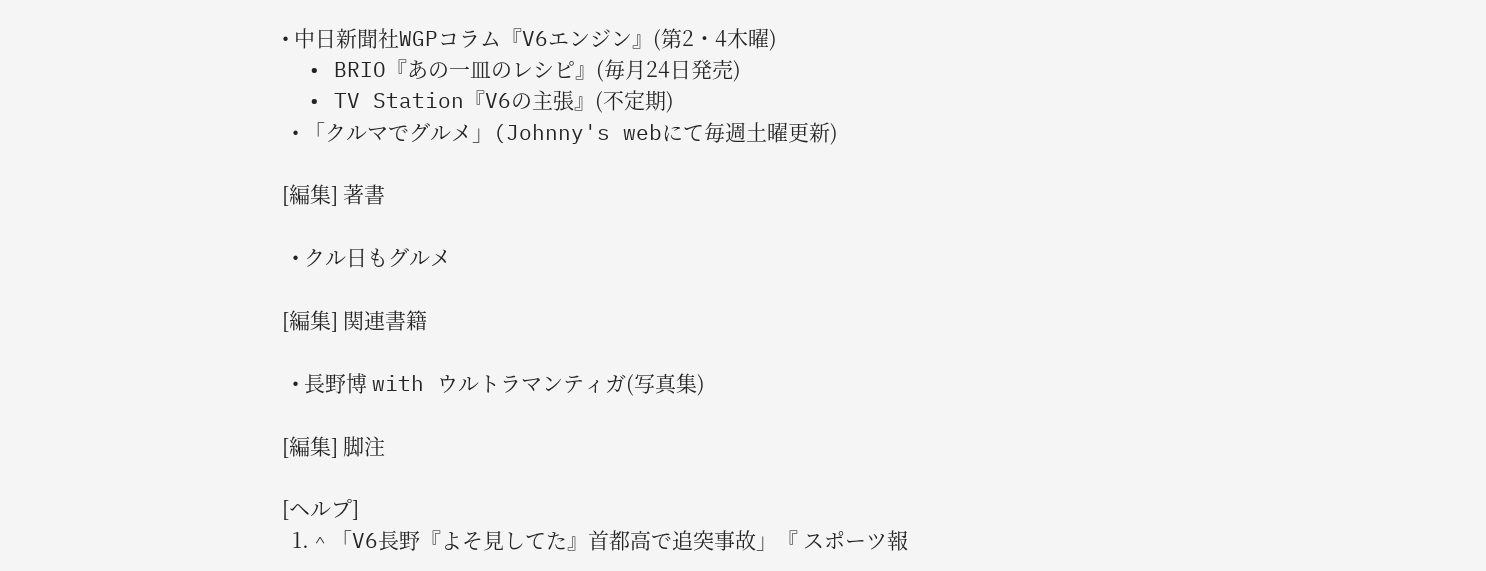• 中日新聞社WGPコラム『V6エンジン』(第2・4木曜)
  • BRIO『あの一皿のレシピ』(毎月24日発売)
  • TV Station『V6の主張』(不定期)
  • 「クルマでグルメ」(Johnny's webにて毎週土曜更新)

[編集] 著書

  • クル日もグルメ

[編集] 関連書籍

  • 長野博 with ウルトラマンティガ(写真集)

[編集] 脚注

[ヘルプ]
  1. ^ 「V6長野『よそ見してた』首都高で追突事故」『 スポーツ報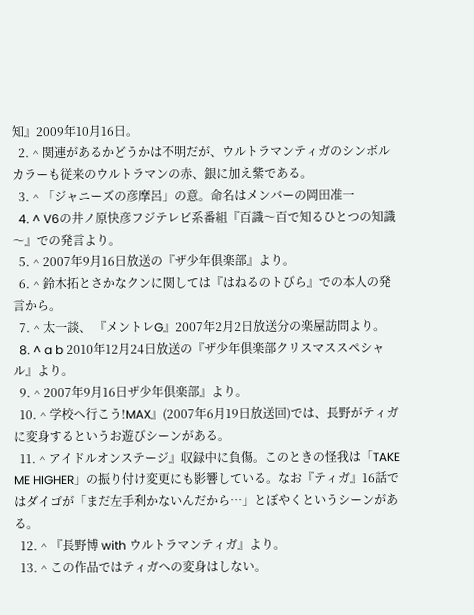知』2009年10月16日。
  2. ^ 関連があるかどうかは不明だが、ウルトラマンティガのシンボルカラーも従来のウルトラマンの赤、銀に加え紫である。
  3. ^ 「ジャニーズの彦摩呂」の意。命名はメンバーの岡田准一
  4. ^ V6の井ノ原快彦フジテレビ系番組『百識〜百で知るひとつの知識〜』での発言より。
  5. ^ 2007年9月16日放送の『ザ少年倶楽部』より。
  6. ^ 鈴木拓とさかなクンに関しては『はねるのトびら』での本人の発言から。
  7. ^ 太一談、 『メントレG』2007年2月2日放送分の楽屋訪問より。
  8. ^ a b 2010年12月24日放送の『ザ少年倶楽部クリスマススペシャル』より。
  9. ^ 2007年9月16日ザ少年倶楽部』より。
  10. ^ 学校へ行こう!MAX』(2007年6月19日放送回)では、長野がティガに変身するというお遊びシーンがある。
  11. ^ アイドルオンステージ』収録中に負傷。このときの怪我は「TAKE ME HIGHER」の振り付け変更にも影響している。なお『ティガ』16話ではダイゴが「まだ左手利かないんだから…」とぼやくというシーンがある。
  12. ^ 『長野博 with ウルトラマンティガ』より。
  13. ^ この作品ではティガへの変身はしない。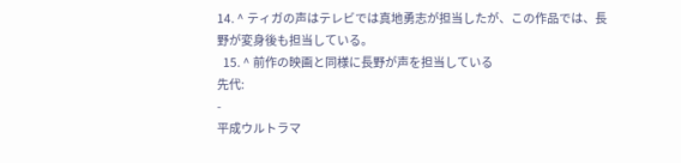14. ^ ティガの声はテレビでは真地勇志が担当したが、この作品では、長野が変身後も担当している。
  15. ^ 前作の映画と同様に長野が声を担当している
先代:
-
平成ウルトラマ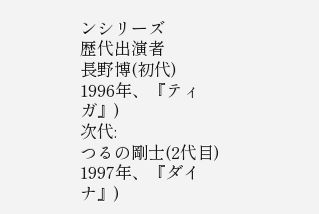ンシリーズ
歴代出演者
長野博(初代)
1996年、『ティガ』)
次代:
つるの剛士(2代目)
1997年、『ダイナ』)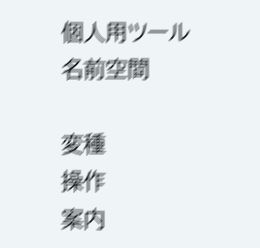個人用ツール
名前空間

変種
操作
案内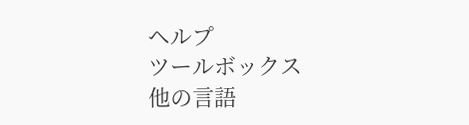ヘルプ
ツールボックス
他の言語